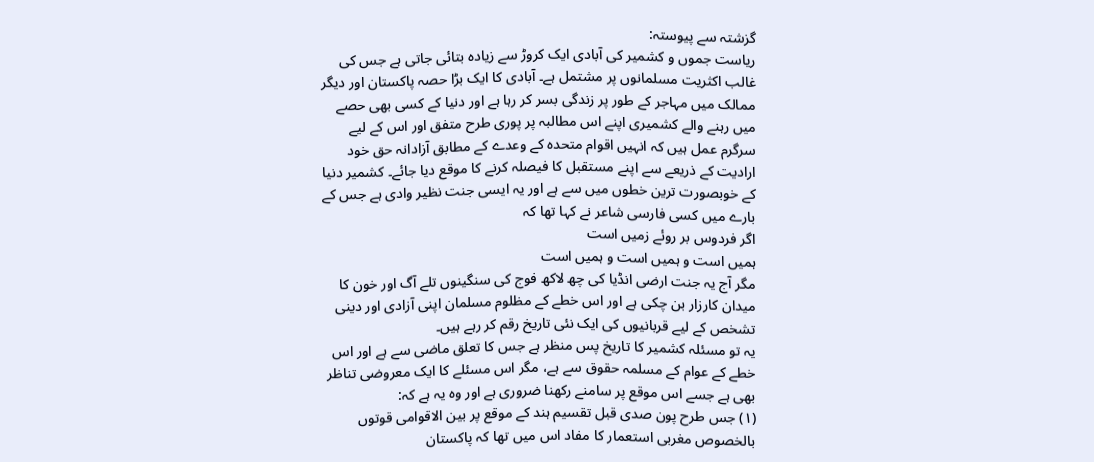گزشتہ سے پیوستہ:
ریاست جموں و کشمیر کی آبادی ایک کروڑ سے زیادہ بتائی جاتی ہے جس کی غالب اکثریت مسلمانوں پر مشتمل ہے۔ آبادی کا ایک بڑا حصہ پاکستان اور دیگر ممالک میں مہاجر کے طور پر زندگی بسر کر رہا ہے اور دنیا کے کسی بھی حصے میں رہنے والے کشمیری اپنے اس مطالبہ پر پوری طرح متفق اور اس کے لیے سرگرم عمل ہیں کہ انہیں اقوام متحدہ کے وعدے کے مطابق آزادانہ حق خود ارادیت کے ذریعے سے اپنے مستقبل کا فیصلہ کرنے کا موقع دیا جائے۔ کشمیر دنیا کے خوبصورت ترین خطوں میں سے ہے اور یہ ایسی جنت نظیر وادی ہے جس کے بارے میں کسی فارسی شاعر نے کہا تھا کہ
اگر فردوس بر روئے زمیں است
ہمیں است و ہمیں است و ہمیں است
مگر آج یہ جنت ارضی انڈیا کی چھ لاکھ فوج کی سنگینوں تلے آگ اور خون کا میدان کارزار بن چکی ہے اور اس خطے کے مظلوم مسلمان اپنی آزادی اور دینی تشخص کے لیے قربانیوں کی ایک نئی تاریخ رقم کر رہے ہیں۔
یہ تو مسئلہ کشمیر کا تاریخ پس منظر ہے جس کا تعلق ماضی سے ہے اور اس خطے کے عوام کے مسلمہ حقوق سے ہے، مگر اس مسئلے کا ایک معروضی تناظر بھی ہے جسے اس موقع پر سامنے رکھنا ضروری ہے اور وہ یہ ہے کہ:
(١) جس طرح پون صدی قبل تقسیم ہند کے موقع پر بین الاقوامی قوتوں بالخصوص مغربی استعمار کا مفاد اس میں تھا کہ پاکستان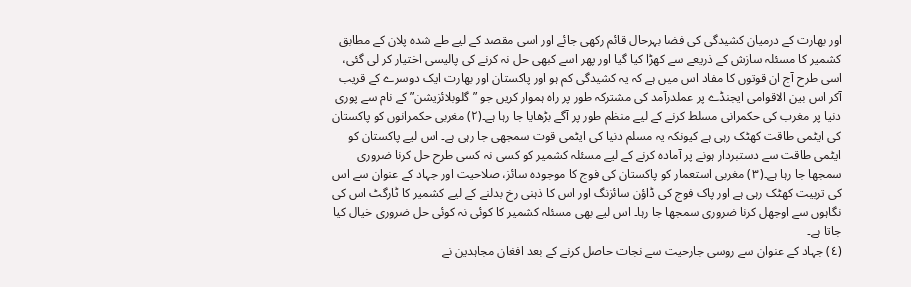اور بھارت کے درمیان کشیدگی کی فضا بہرحال قائم رکھی جائے اور اسی مقصد کے لیے طے شدہ پلان کے مطابق کشمیر کا مسئلہ سازش کے ذریعے سے کھڑا کیا گیا اور پھر اسے کبھی حل نہ کرنے کی پالیسی اختیار کر لی گئی، اسی طرح آج ان قوتوں کا مفاد اس میں ہے کہ یہ کشیدگی کم ہو اور پاکستان اور بھارت ایک دوسرے کے قریب آکر اس بین الاقوامی ایجنڈے پر عملدرآمد کی مشترکہ طور پر راہ ہموار کریں جو ”گلوبلائزیشن” کے نام سے پوری دنیا پر مغرب کی حکمرانی مسلط کرنے کے لیے منظم طور پر آگے بڑھایا جا رہا ہے۔(٢) مغربی حکمرانوں کو پاکستان کی ایٹمی طاقت کھٹک رہی ہے کیونکہ یہ مسلم دنیا کی ایٹمی قوت سمجھی جا رہی ہے۔ اس لیے پاکستان کو ایٹمی طاقت سے دستبردار ہونے پر آمادہ کرنے کے لیے مسئلہ کشمیر کو کسی نہ کسی طرح حل کرنا ضروری سمجھا جا رہا ہے۔(٣) مغربی استعمار کو پاکستان کی فوج کا موجودہ سائز، صلاحیت اور جہاد کے عنوان سے اس کی تربیت کھٹک رہی ہے اور پاک فوج کی ڈاؤن سائزنگ اور اس کا ذہنی رخ بدلنے کے لیے کشمیر کا ٹارگٹ اس کی نگاہوں سے اوجھل کرنا ضروری سمجھا جا رہا۔ اس لیے بھی مسئلہ کشمیر کا کوئی نہ کوئی حل ضروری خیال کیا جاتا ہے۔
(٤) جہاد کے عنوان سے روسی جارحیت سے نجات حاصل کرنے کے بعد افغان مجاہدین نے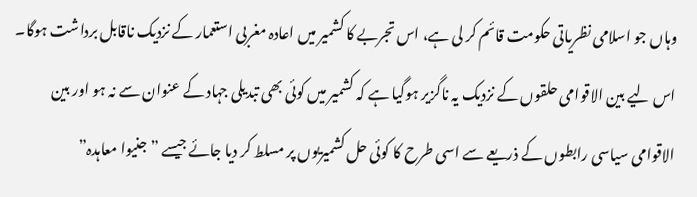وہاں جو اسلامی نظریاتی حکومت قائم کر لی ہے، اس تجربے کا کشمیر میں اعادہ مغربی استعمار کے نزدیک ناقابل برداشت ہوگا۔ اس لیے بین الاقوامی حلقوں کے نزدیک یہ ناگزیر ہوگیا ہے کہ کشمیر میں کوئی بھی تبدیلی جہاد کے عنوان سے نہ ہو اور بین الاقوامی سیاسی رابطوں کے ذریعے سے اسی طرح کا کوئی حل کشمیریوں پر مسلط کر دیا جائے جیسے ”جنیوا معاہدہ”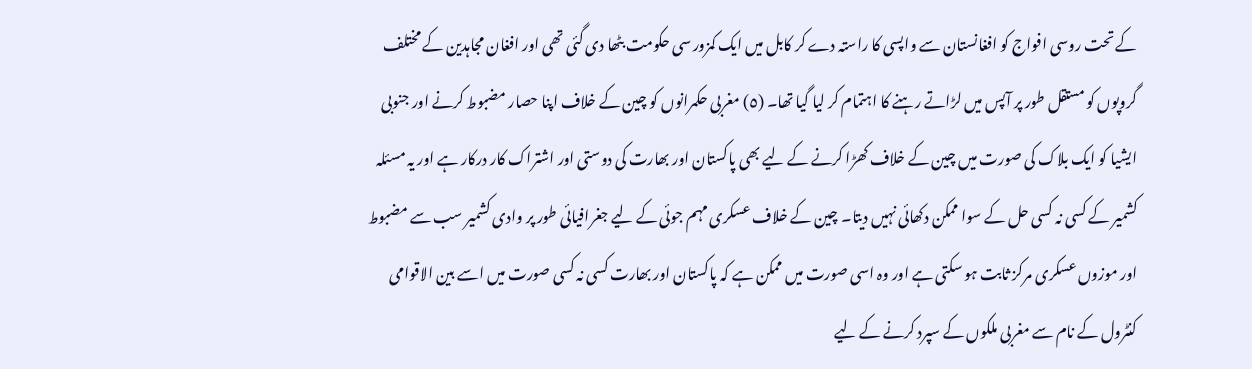کے تحت روسی افواج کو افغانستان سے واپسی کا راستہ دے کر کابل میں ایک کمزور سی حکومت بٹھا دی گئی تھی اور افغان مجاہدین کے مختلف گروپوں کو مستقل طور پر آپس میں لڑاتے رہنے کا اہتمام کر لیا گیا تھا۔ (٥) مغربی حکمرانوں کو چین کے خلاف اپنا حصار مضبوط کرنے اور جنوبی ایشیا کو ایک بلاک کی صورت میں چین کے خلاف کھڑا کرنے کے لیے بھی پاکستان اور بھارت کی دوستی اور اشتراک کار درکار ہے اور یہ مسئلہ کشمیر کے کسی نہ کسی حل کے سوا ممکن دکھائی نہیں دیتا۔ چین کے خلاف عسکری مہم جوئی کے لیے جغرافیائی طور پر وادی کشمیر سب سے مضبوط اور موزوں عسکری مرکز ثابت ہو سکتی ہے اور وہ اسی صورت میں ممکن ہے کہ پاکستان اور بھارت کسی نہ کسی صورت میں اسے بین الاقوامی کنٹرول کے نام سے مغربی ملکوں کے سپرد کرنے کے لیے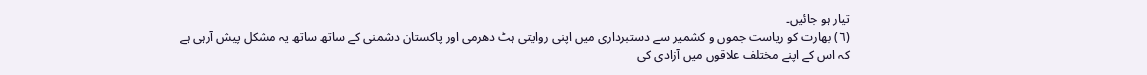تیار ہو جائیں۔
(٦) بھارت کو ریاست جموں و کشمیر سے دستبرداری میں اپنی روایتی ہٹ دھرمی اور پاکستان دشمنی کے ساتھ ساتھ یہ مشکل پیش آرہی ہے کہ اس کے اپنے مختلف علاقوں میں آزادی کی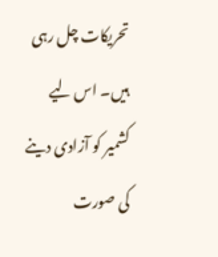تحریکات چل رہی ہیں۔ اس لیے کشمیر کو آزادی دینے کی صورت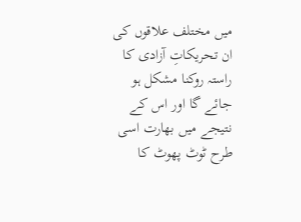میں مختلف علاقوں کی ان تحریکاتِ آزادی کا راستہ روکنا مشکل ہو جائے گا اور اس کے نتیجے میں بھارت اسی طرح ٹوٹ پھوٹ کا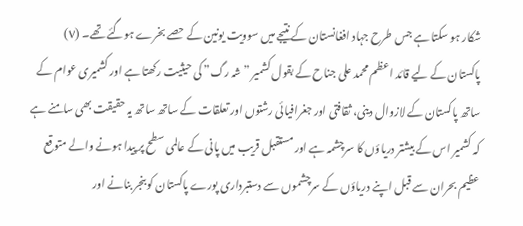شکار ہو سکتا ہے جس طرح جہاد افغانستان کے نتیجے میں سوویت یونین کے حصے بخرے ہوگئے تھے۔ (٧) پاکستان کے لیے قائد اعظم محمد علی جناح کے بقول کشمیر ”شہ رگ” کی حیثیت رکھتا ہے اور کشمیری عوام کے ساتھ پاکستان کے لازوال دینی، ثقافتی اور جغرافیائی رشتوں اور تعلقات کے ساتھ ساتھ یہ حقیقت بھی سامنے ہے کہ کشمیر اس کے بیشتر دریاؤں کا سرچشمہ ہے اور مستقبل قریب میں پانی کے عالمی سطح پر پیدا ہونے والے متوقع عظیم بحران سے قبل اپنے دریاؤں کے سرچشموں سے دستبرداری پورے پاکستان کو بنجر بنانے اور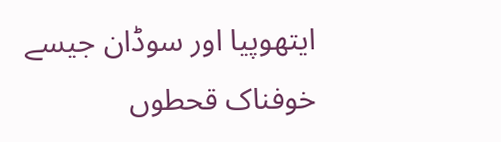ایتھوپیا اور سوڈان جیسے خوفناک قحطوں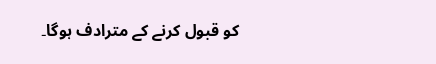کو قبول کرنے کے مترادف ہوگا۔